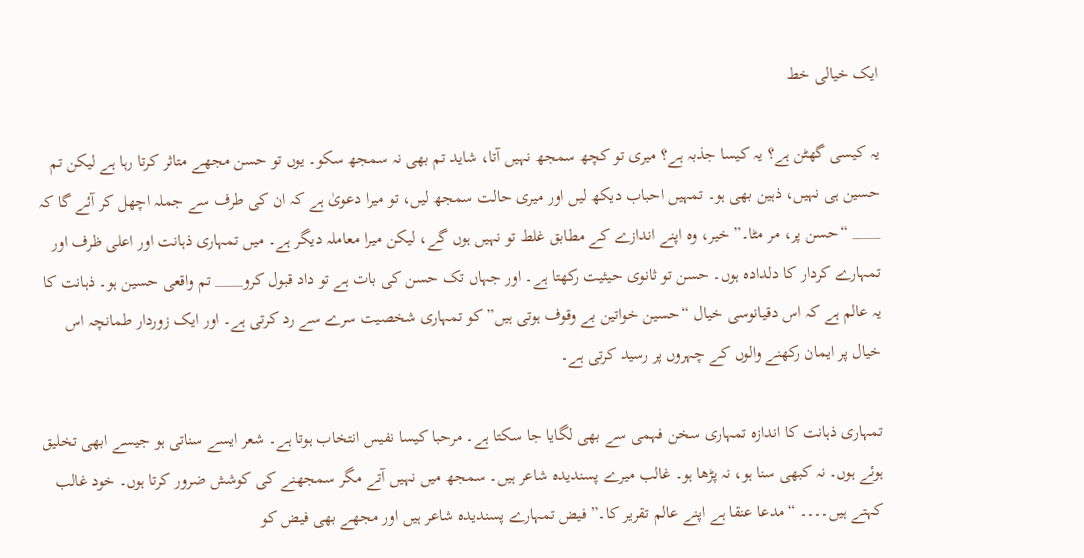ایک خیالی خط

یہ کیسی گھٹن ہے؟ یہ کیسا جذبہ ہے؟ میری تو کچھ سمجھ نہیں آتا، شاید تم بھی نہ سمجھ سکو۔ یوں تو حسن مجھے متاثر کرتا رہا ہے لیکن تم حسین ہی نہیں، ذہین بھی ہو۔ تمہیں احباب دیکھ لیں اور میری حالت سمجھ لیں، تو میرا دعویٰ ہے کہ ان کی طرف سے جملہ اچھل کر آئے گا کہ ____ “حسن پر، مر مٹا۔” خیر، وہ اپنے اندازے کے مطابق غلط تو نہیں ہوں گے، لیکن میرا معاملہ دیگر ہے۔ میں تمہاری ذہانت اور اعلی ظرف اور تمہارے کردار کا دلدادہ ہوں۔ حسن تو ثانوی حیثیت رکھتا ہے۔ اور جہاں تک حسن کی بات ہے تو داد قبول کرو____ تم واقعی حسین ہو۔ ذہانت کا یہ عالم ہے کہ اس دقیانوسی خیال “حسین خواتین بے وقوف ہوتی ہیں” کو تمہاری شخصیت سرے سے رد کرتی ہے۔ اور ایک زوردار طمانچہ اس خیال پر ایمان رکھنے والوں کے چہروں پر رسید کرتی ہے۔

تمہاری ذہانت کا اندازہ تمہاری سخن فہمی سے بھی لگایا جا سکتا ہے۔ مرحبا کیسا نفیس انتخاب ہوتا ہے۔ شعر ایسے سناتی ہو جیسے ابھی تخلیق ہوئے ہوں۔ نہ کبھی سنا ہو، نہ پڑھا ہو۔ غالب میرے پسندیدہ شاعر ہیں۔ سمجھ میں نہیں آتے مگر سمجھنے کی کوشش ضرور کرتا ہوں۔ خود غالب کہتے ہیں۔۔۔۔ “مدعا عنقا ہے اپنے عالم تقریر کا۔” فیض تمہارے پسندیدہ شاعر ہیں اور مجھے بھی فیض کو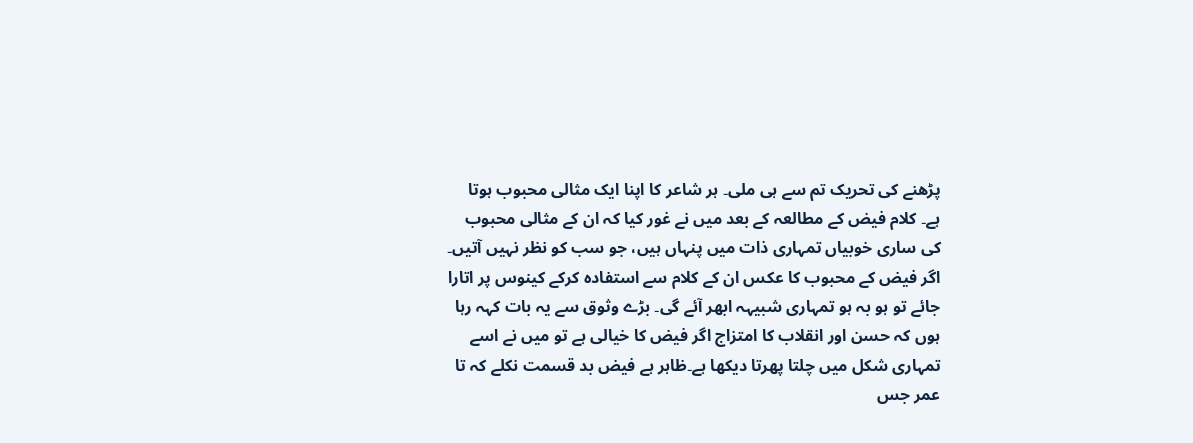پڑھنے کی تحریک تم سے ہی ملی۔ ہر شاعر کا اپنا ایک مثالی محبوب ہوتا ہے۔ کلام فیض کے مطالعہ کے بعد میں نے غور کیا کہ ان کے مثالی محبوب کی ساری خوبیاں تمہاری ذات میں پنہاں ہیں، جو سب کو نظر نہیں آتیں۔ اگر فیض کے محبوب کا عکس ان کے کلام سے استفاده کرکے کینوس پر اتارا جائے تو ہو بہ ہو تمہاری شبیہہ ابھر آئے گی۔ بڑے وثوق سے یہ بات کہہ رہا ہوں کہ حسن اور انقلاب کا امتزاج اگر فیض کا خیالی ہے تو میں نے اسے تمہاری شکل میں چلتا پھرتا دیکھا ہے۔ظاہر ہے فیض بد قسمت نکلے کہ تا عمر جس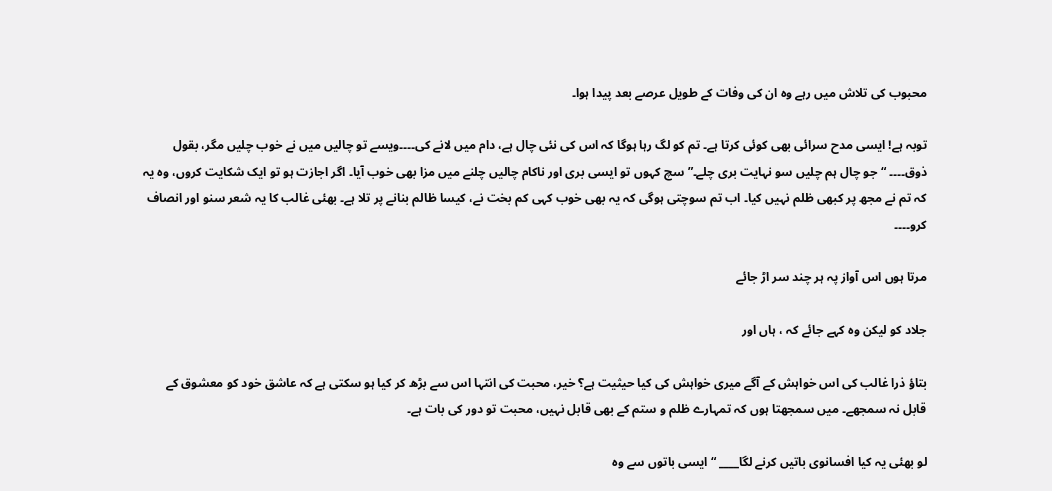محبوب کی تلاش میں رہے وہ ان کی وفات کے طویل عرصے بعد پیدا ہوا۔

توبہ ہے! ایسی مدح سرائی بھی کوئی کرتا ہے۔ تم کو لگ رہا ہوگا کہ اس کی نئی چال ہے، دام میں لانے کی۔۔۔۔ویسے تو چالیں میں نے خوب چلیں مگر، بقول ذوق۔۔۔۔ “جو چال ہم چلیں سو نہایت بری چلے۔” سچ کہوں تو ایسی بری اور ناکام چالیں چلنے میں مزا بھی خوب آیا۔ اگر اجازت ہو تو ایک شکایت کروں، وہ یہ کہ تم نے مجھ پر کبھی ظلم نہیں کیا۔ اب تم سوچتی ہوگی کہ یہ بھی خوب کہی کم بخت نے، کیسا ظالم بنانے پر تلا ہے۔ بھئی غالب کا یہ شعر سنو اور انصاف کرو۔۔۔۔

مرتا ہوں اس آواز پہ ہر چند سر اڑ جائے

جلاد کو لیکن وہ کہے جائے کہ ، ہاں اور

بتاؤ ذرا غالب کی اس خواہش کے آگے میری خواہش کی کیا حیثیت ہے؟ خیر، محبت کی انتہا اس سے بڑھ کر کیا ہو سکتی ہے کہ عاشق خود کو معشوق کے قابل نہ سمجھے۔ میں سمجھتا ہوں کہ تمہارے ظلم و ستم کے بھی قابل نہیں، محبت تو دور کی بات ہے۔

لو بھئی یہ کیا افسانوی باتیں کرنے لگا____ “ایسی باتوں سے وہ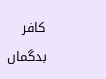کافر بدگماں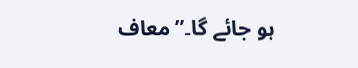ہو جائے گا۔” معاف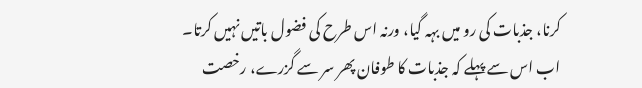کرنا، جذبات کی رو میں بہہ گیا، ورنہ اس طرح کی فضول باتیں نہیں کرتا۔ اب اس سے پہلے کہ جذبات کا طوفان پھر سر سے گزرے، رخصت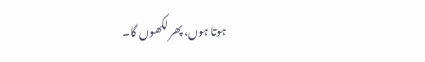ہوتا ہوں، پھر لکھوں گا۔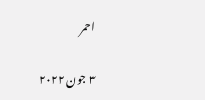احمر

٣ جون ٢۰٢٢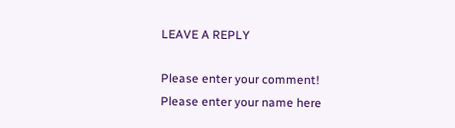LEAVE A REPLY

Please enter your comment!
Please enter your name here